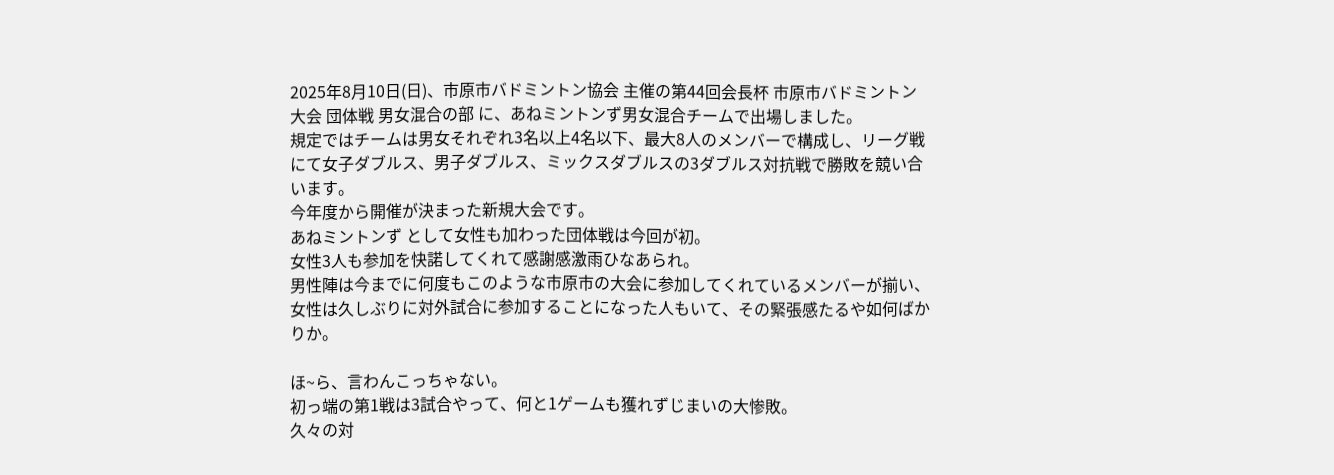2025年8月10日(日)、市原市バドミントン協会 主催の第44回会長杯 市原市バドミントン大会 団体戦 男女混合の部 に、あねミントンず男女混合チームで出場しました。
規定ではチームは男女それぞれ3名以上4名以下、最大8人のメンバーで構成し、リーグ戦にて女子ダブルス、男子ダブルス、ミックスダブルスの3ダブルス対抗戦で勝敗を競い合います。
今年度から開催が決まった新規大会です。
あねミントンず として女性も加わった団体戦は今回が初。
女性3人も参加を快諾してくれて感謝感激雨ひなあられ。
男性陣は今までに何度もこのような市原市の大会に参加してくれているメンバーが揃い、女性は久しぶりに対外試合に参加することになった人もいて、その緊張感たるや如何ばかりか。

ほ~ら、言わんこっちゃない。
初っ端の第1戦は3試合やって、何と1ゲームも獲れずじまいの大惨敗。
久々の対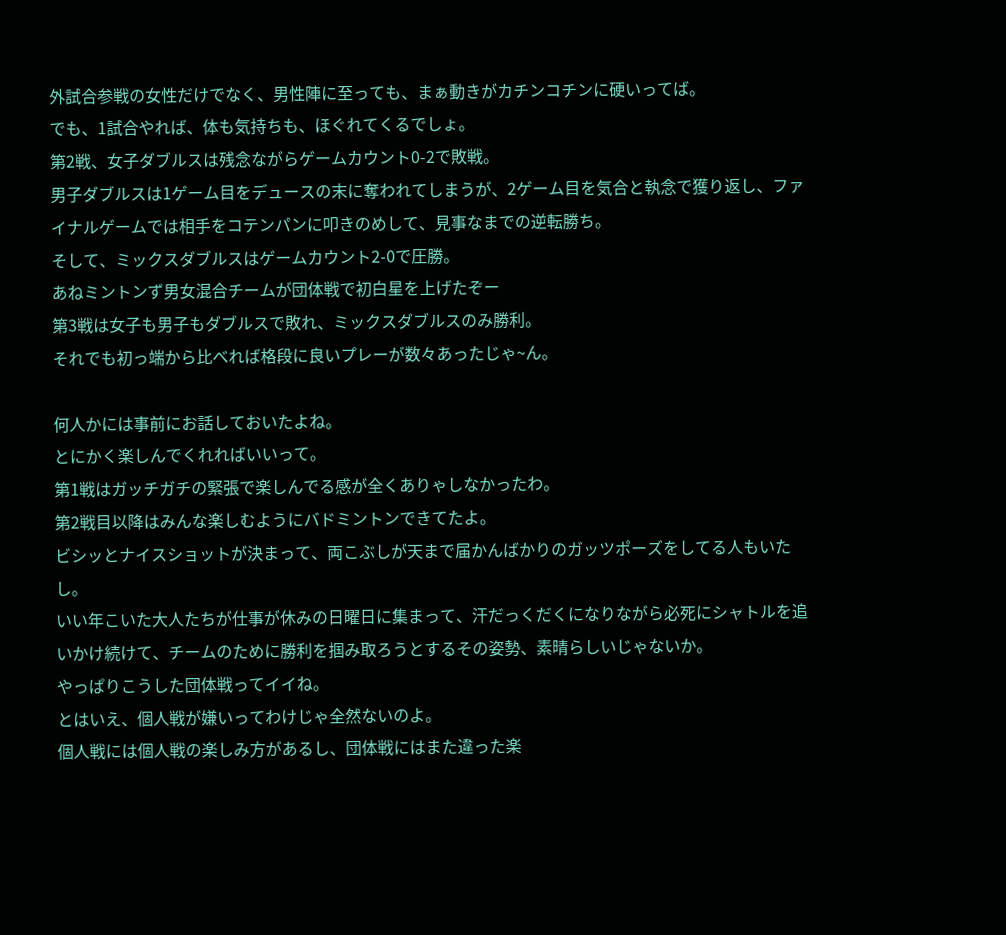外試合参戦の女性だけでなく、男性陣に至っても、まぁ動きがカチンコチンに硬いってば。
でも、1試合やれば、体も気持ちも、ほぐれてくるでしょ。
第2戦、女子ダブルスは残念ながらゲームカウント0-2で敗戦。
男子ダブルスは1ゲーム目をデュースの末に奪われてしまうが、2ゲーム目を気合と執念で獲り返し、ファイナルゲームでは相手をコテンパンに叩きのめして、見事なまでの逆転勝ち。
そして、ミックスダブルスはゲームカウント2-0で圧勝。
あねミントンず男女混合チームが団体戦で初白星を上げたぞー
第3戦は女子も男子もダブルスで敗れ、ミックスダブルスのみ勝利。
それでも初っ端から比べれば格段に良いプレーが数々あったじゃ~ん。

何人かには事前にお話しておいたよね。
とにかく楽しんでくれればいいって。
第1戦はガッチガチの緊張で楽しんでる感が全くありゃしなかったわ。
第2戦目以降はみんな楽しむようにバドミントンできてたよ。
ビシッとナイスショットが決まって、両こぶしが天まで届かんばかりのガッツポーズをしてる人もいたし。
いい年こいた大人たちが仕事が休みの日曜日に集まって、汗だっくだくになりながら必死にシャトルを追いかけ続けて、チームのために勝利を掴み取ろうとするその姿勢、素晴らしいじゃないか。
やっぱりこうした団体戦ってイイね。
とはいえ、個人戦が嫌いってわけじゃ全然ないのよ。
個人戦には個人戦の楽しみ方があるし、団体戦にはまた違った楽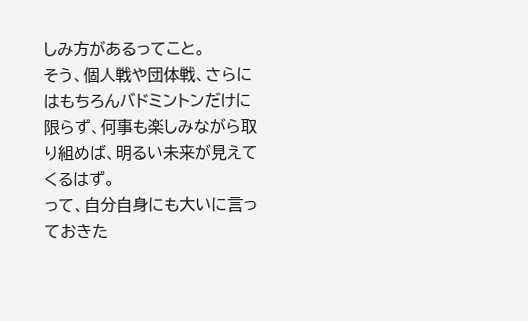しみ方があるってこと。
そう、個人戦や団体戦、さらにはもちろんバドミントンだけに限らず、何事も楽しみながら取り組めば、明るい未来が見えてくるはず。
って、自分自身にも大いに言っておきた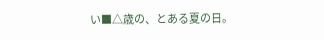い■△歳の、とある夏の日。